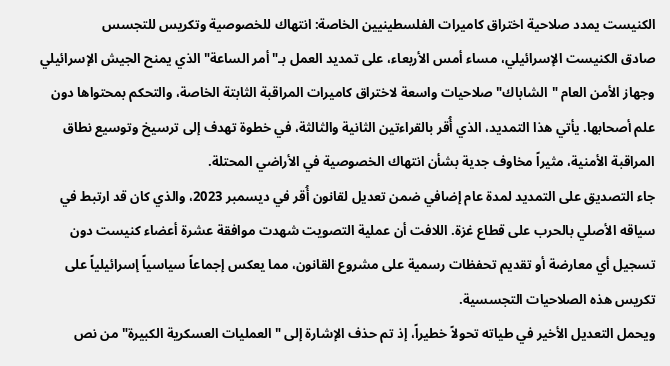الكنيست يمدد صلاحية اختراق كاميرات الفلسطينيين الخاصة: انتهاك للخصوصية وتكريس للتجسس
صادق الكنيست الإسرائيلي، مساء أمس الأربعاء، على تمديد العمل بـ"أمر الساعة" الذي يمنح الجيش الإسرائيلي وجهاز الأمن العام "الشاباك" صلاحيات واسعة لاختراق كاميرات المراقبة الثابتة الخاصة، والتحكم بمحتواها دون علم أصحابها. يأتي هذا التمديد، الذي أُقر بالقراءتين الثانية والثالثة، في خطوة تهدف إلى ترسيخ وتوسيع نطاق المراقبة الأمنية، مثيراً مخاوف جدية بشأن انتهاك الخصوصية في الأراضي المحتلة.
جاء التصديق على التمديد لمدة عام إضافي ضمن تعديل لقانون أُقر في ديسمبر 2023، والذي كان قد ارتبط في سياقه الأصلي بالحرب على قطاع غزة. اللافت أن عملية التصويت شهدت موافقة عشرة أعضاء كنيست دون تسجيل أي معارضة أو تقديم تحفظات رسمية على مشروع القانون، مما يعكس إجماعاً سياسياً إسرائيلياً على تكريس هذه الصلاحيات التجسسية.
ويحمل التعديل الأخير في طياته تحولاً خطيراً، إذ تم حذف الإشارة إلى "العمليات العسكرية الكبيرة" من نص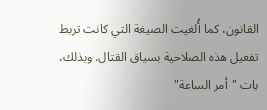القانون، كما أُلغيت الصيغة التي كانت تربط تفعيل هذه الصلاحية بسياق القتال. وبذلك، بات "أمر الساعة"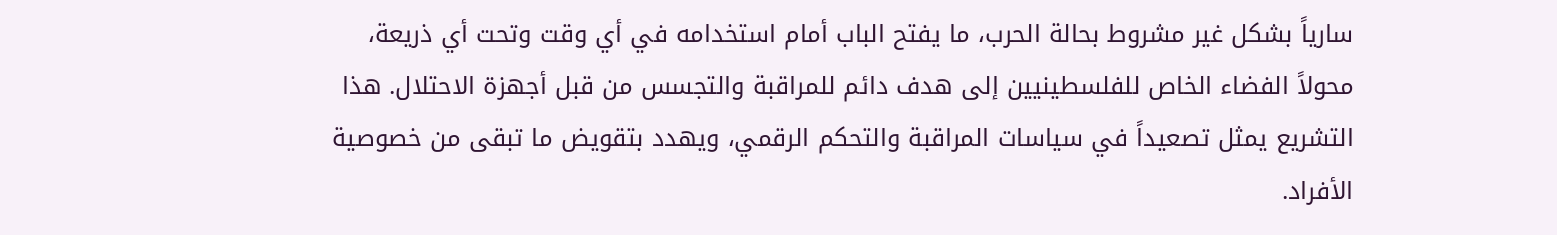سارياً بشكل غير مشروط بحالة الحرب، ما يفتح الباب أمام استخدامه في أي وقت وتحت أي ذريعة، محولاً الفضاء الخاص للفلسطينيين إلى هدف دائم للمراقبة والتجسس من قبل أجهزة الاحتلال. هذا التشريع يمثل تصعيداً في سياسات المراقبة والتحكم الرقمي، ويهدد بتقويض ما تبقى من خصوصية الأفراد.